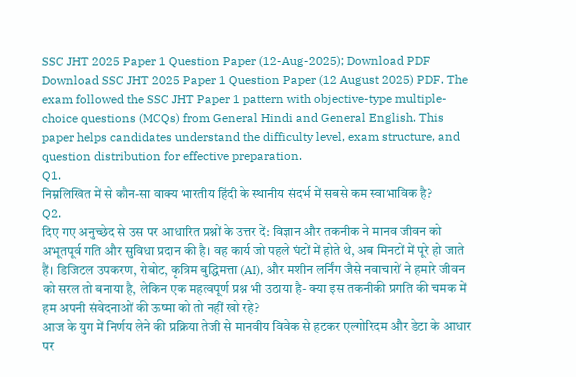SSC JHT 2025 Paper 1 Question Paper (12-Aug-2025); Download PDF
Download SSC JHT 2025 Paper 1 Question Paper (12 August 2025) PDF. The exam followed the SSC JHT Paper 1 pattern with objective-type multiple-choice questions (MCQs) from General Hindi and General English. This paper helps candidates understand the difficulty level, exam structure, and question distribution for effective preparation.
Q1.
निम्नलिखित में से कौन-सा वाक्य भारतीय हिंदी के स्थानीय संदर्भ में सबसे कम स्वाभाविक है?
Q2.
दिए गए अनुच्छेद से उस पर आधारित प्रश्नों के उत्तर दें: विज्ञान और तकनीक ने मानव जीवन को अभूतपूर्व गति और सुविधा प्रदान की है। वह कार्य जो पहले घंटों में होते थे, अब मिनटों में पूरे हो जाते हैं। डिजिटल उपकरण, रोबोट, कृत्रिम बुद्धिमत्ता (AI), और मशीन लर्निंग जैसे नवाचारों ने हमारे जीवन को सरल तो बनाया है, लेकिन एक महत्वपूर्ण प्रश्न भी उठाया है- क्या इस तकनीकी प्रगति की चमक में हम अपनी संवेदनाओं की ऊष्मा को तो नहीं खो रहे?
आज के युग में निर्णय लेने की प्रक्रिया तेजी से मानवीय विवेक से हटकर एल्गोरिदम और डेटा के आधार पर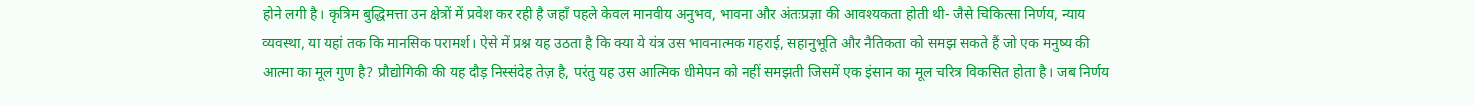होने लगी है। कृत्रिम बुद्धिमत्ता उन क्षेत्रों में प्रवेश कर रही है जहाँ पहले केवल मानवीय अनुभव, भावना और अंतःप्रज्ञा की आवश्यकता होती थी- जैसे चिकित्सा निर्णय, न्याय व्यवस्था, या यहां तक कि मानसिक परामर्श। ऐसे में प्रश्न यह उठता है कि क्या ये यंत्र उस भावनात्मक गहराई, सहानुभूति और नैतिकता को समझ सकते हैं जो एक मनुष्य की आत्मा का मूल गुण है? प्रौद्योगिकी की यह दौड़ निस्संदेह तेज़ है, परंतु यह उस आत्मिक धीमेपन को नहीं समझती जिसमें एक इंसान का मूल चरित्र विकसित होता है। जब निर्णय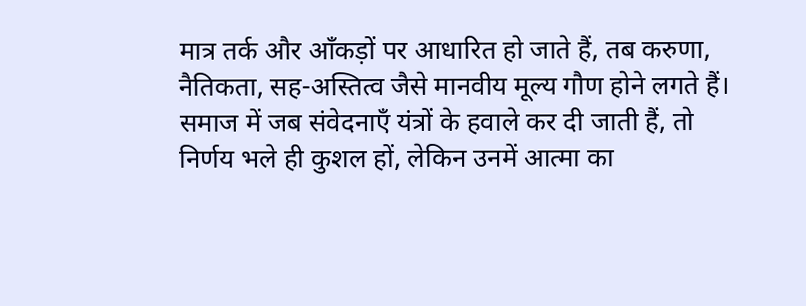मात्र तर्क और आँकड़ों पर आधारित हो जाते हैं, तब करुणा, नैतिकता, सह-अस्तित्व जैसे मानवीय मूल्य गौण होने लगते हैं। समाज में जब संवेदनाएँ यंत्रों के हवाले कर दी जाती हैं, तो निर्णय भले ही कुशल हों, लेकिन उनमें आत्मा का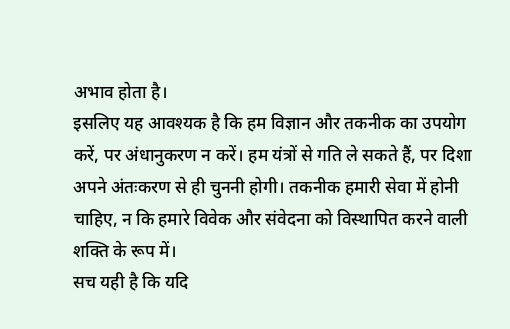अभाव होता है।
इसलिए यह आवश्यक है कि हम विज्ञान और तकनीक का उपयोग करें, पर अंधानुकरण न करें। हम यंत्रों से गति ले सकते हैं, पर दिशा अपने अंतःकरण से ही चुननी होगी। तकनीक हमारी सेवा में होनी चाहिए, न कि हमारे विवेक और संवेदना को विस्थापित करने वाली शक्ति के रूप में।
सच यही है कि यदि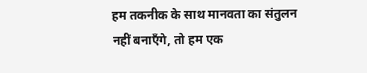हम तकनीक के साथ मानवता का संतुलन नहीं बनाएँगे, तो हम एक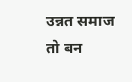उन्नत समाज तो बन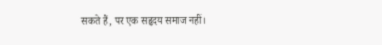सकते हैं, पर एक सहृदय समाज नहीं।